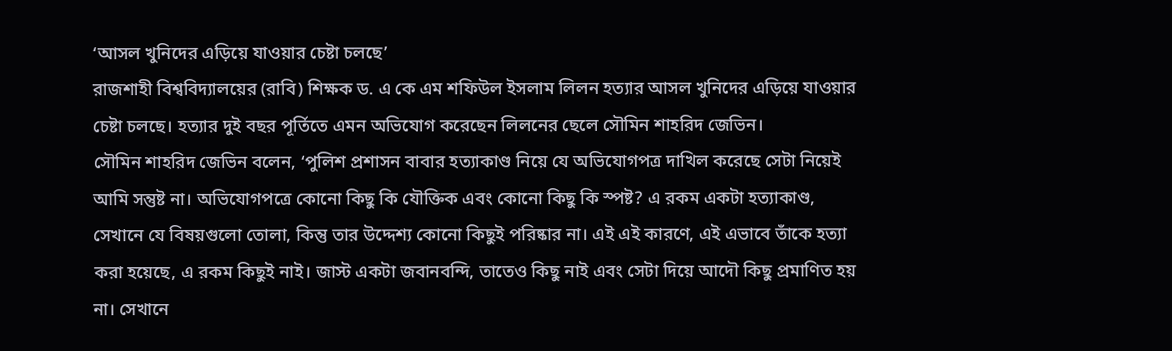‘আসল খুনিদের এড়িয়ে যাওয়ার চেষ্টা চলছে’
রাজশাহী বিশ্ববিদ্যালয়ের (রাবি) শিক্ষক ড. এ কে এম শফিউল ইসলাম লিলন হত্যার আসল খুনিদের এড়িয়ে যাওয়ার চেষ্টা চলছে। হত্যার দুই বছর পূর্তিতে এমন অভিযোগ করেছেন লিলনের ছেলে সৌমিন শাহরিদ জেভিন।
সৌমিন শাহরিদ জেভিন বলেন, ‘পুলিশ প্রশাসন বাবার হত্যাকাণ্ড নিয়ে যে অভিযোগপত্র দাখিল করেছে সেটা নিয়েই আমি সন্তুষ্ট না। অভিযোগপত্রে কোনো কিছু কি যৌক্তিক এবং কোনো কিছু কি স্পষ্ট? এ রকম একটা হত্যাকাণ্ড, সেখানে যে বিষয়গুলো তোলা, কিন্তু তার উদ্দেশ্য কোনো কিছুই পরিষ্কার না। এই এই কারণে, এই এভাবে তাঁকে হত্যা করা হয়েছে, এ রকম কিছুই নাই। জাস্ট একটা জবানবন্দি, তাতেও কিছু নাই এবং সেটা দিয়ে আদৌ কিছু প্রমাণিত হয় না। সেখানে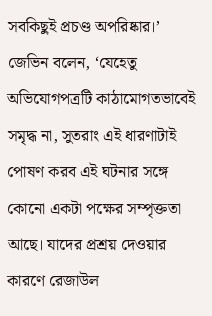সবকিছুই প্রচণ্ড অপরিষ্কার।’
জেভিন বলেন, ‘যেহেতু অভিযোগপত্রটি কাঠামোগতভাবেই সমৃদ্ধ না, সুতরাং এই ধারণাটাই পোষণ করব এই ঘটনার সঙ্গে কোনো একটা পক্ষের সম্পৃক্ততা আছে। যাদের প্রশ্রয় দেওয়ার কারণে রেজাউল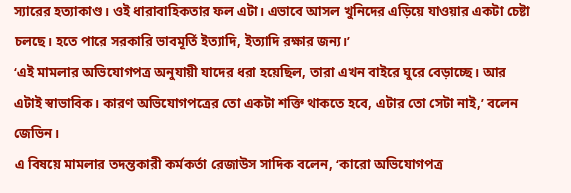স্যারের হত্যাকাণ্ড। ওই ধারাবাহিকতার ফল এটা। এভাবে আসল খুনিদের এড়িয়ে যাওয়ার একটা চেষ্টা চলছে। হতে পারে সরকারি ভাবমূর্তি ইত্যাদি, ইত্যাদি রক্ষার জন্য।’
‘এই মামলার অভিযোগপত্র অনুযায়ী যাদের ধরা হয়েছিল, তারা এখন বাইরে ঘুরে বেড়াচ্ছে। আর এটাই স্বাভাবিক। কারণ অভিযোগপত্রের তো একটা শক্তি থাকতে হবে, এটার তো সেটা নাই,’ বলেন জেভিন।
এ বিষয়ে মামলার তদন্তকারী কর্মকর্তা রেজাউস সাদিক বলেন, ‘কারো অভিযোগপত্র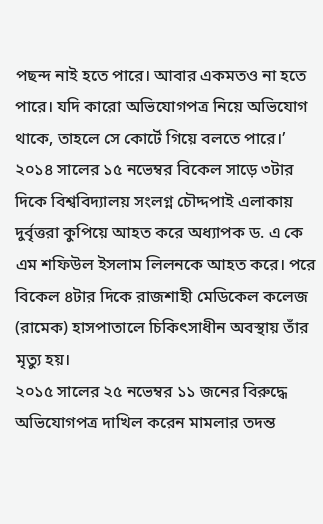পছন্দ নাই হতে পারে। আবার একমতও না হতে পারে। যদি কারো অভিযোগপত্র নিয়ে অভিযোগ থাকে, তাহলে সে কোর্টে গিয়ে বলতে পারে।’
২০১৪ সালের ১৫ নভেম্বর বিকেল সাড়ে ৩টার দিকে বিশ্ববিদ্যালয় সংলগ্ন চৌদ্দপাই এলাকায় দুর্বৃত্তরা কুপিয়ে আহত করে অধ্যাপক ড. এ কে এম শফিউল ইসলাম লিলনকে আহত করে। পরে বিকেল ৪টার দিকে রাজশাহী মেডিকেল কলেজ (রামেক) হাসপাতালে চিকিৎসাধীন অবস্থায় তাঁর মৃত্যু হয়।
২০১৫ সালের ২৫ নভেম্বর ১১ জনের বিরুদ্ধে অভিযোগপত্র দাখিল করেন মামলার তদন্ত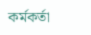কর্মকর্তা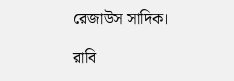রেজাউস সাদিক।

রাবি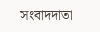সংবাদদাতা